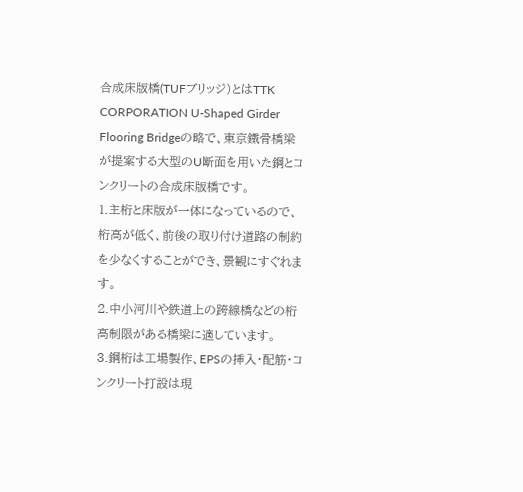合成床版橋(TUFブリッジ)とはTTK CORPORATION U-Shaped Girder Flooring Bridgeの略で、東京鐵骨橋梁が提案する大型のU断面を用いた鋼とコンクリートの合成床版橋です。
1.主桁と床版が一体になっているので、桁高が低く、前後の取り付け道路の制約を少なくすることができ、景観にすぐれます。
2.中小河川や鉄道上の跨線橋などの桁高制限がある橋梁に適しています。
3.鋼桁は工場製作、EPSの挿入・配筋・コンクリート打設は現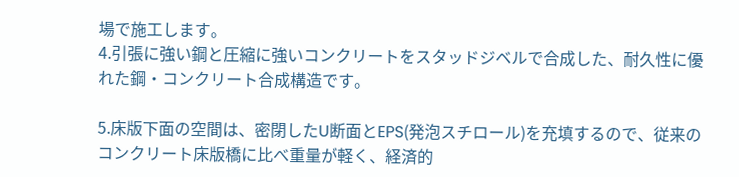場で施工します。
4.引張に強い鋼と圧縮に強いコンクリートをスタッドジベルで合成した、耐久性に優れた鋼・コンクリート合成構造です。

5.床版下面の空間は、密閉したU断面とEPS(発泡スチロール)を充填するので、従来のコンクリート床版橋に比べ重量が軽く、経済的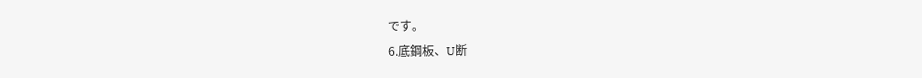です。
6.底鋼板、U断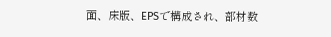面、床版、EPSで構成され、部材数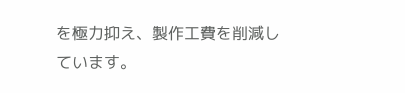を極力抑え、製作工費を削減しています。